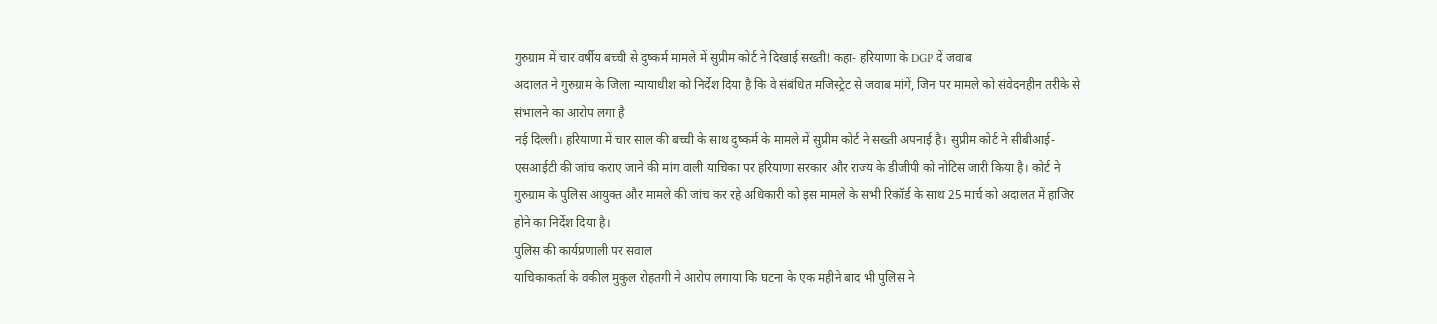गुरुग्राम में चार वर्षीय बच्ची से दुष्कर्म मामले में सुप्रीम कोर्ट ने दिखाई सख्ती! कहा- हरियाणा के DGP दें जवाब
अदालत ने गुरुग्राम के जिला न्यायाधीश को निर्देश दिया है कि वे संबंधित मजिस्ट्रेट से जवाब मांगें, जिन पर मामले को संवेदनहीन तरीके से संभालने का आरोप लगा है
नई दिल्ली। हरियाणा में चार साल की बच्ची के साथ दुष्कर्म के मामले में सुप्रीम कोर्ट ने सख्ती अपनाई है। सुप्रीम कोर्ट ने सीबीआई-एसआईटी की जांच कराए जाने की मांग वाली याचिका पर हरियाणा सरकार और राज्य के डीजीपी को नोटिस जारी किया है। कोर्ट ने गुरुग्राम के पुलिस आयुक्त और मामले की जांच कर रहे अधिकारी को इस मामले के सभी रिकॉर्ड के साथ 25 मार्च को अदालत में हाजिर होने का निर्देश दिया है।
पुलिस की कार्यप्रणाली पर सवाल
याचिकाकर्ता के वकील मुकुल रोहतगी ने आरोप लगाया कि घटना के एक महीने बाद भी पुलिस ने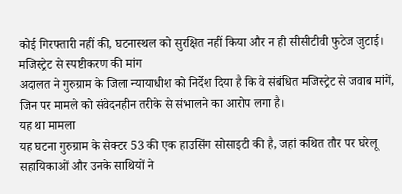कोई गिरफ्तारी नहीं की, घटनास्थल को सुरक्षित नहीं किया और न ही सीसीटीवी फुटेज जुटाई।
मजिस्ट्रेट से स्पष्टीकरण की मांग
अदालत ने गुरुग्राम के जिला न्यायाधीश को निर्देश दिया है कि वे संबंधित मजिस्ट्रेट से जवाब मांगें, जिन पर मामले को संवेदनहीन तरीके से संभालने का आरोप लगा है।
यह था मामला
यह घटना गुरुग्राम के सेक्टर 53 की एक हाउसिंग सोसाइटी की है, जहां कथित तौर पर घरेलू सहायिकाओं और उनके साथियों ने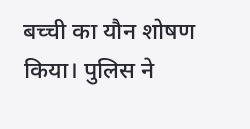बच्ची का यौन शोषण किया। पुलिस ने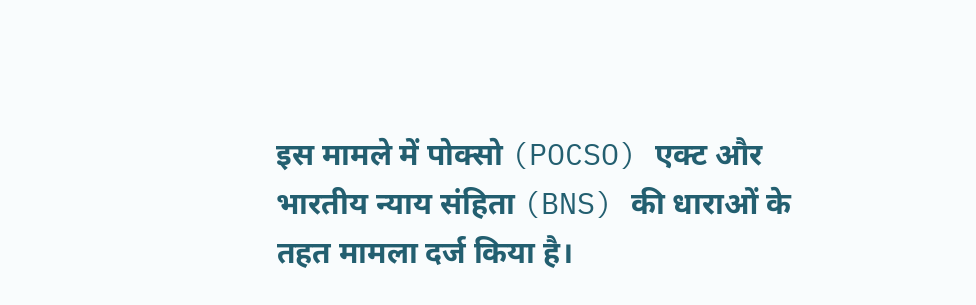इस मामले में पोक्सो (POCSO) एक्ट और भारतीय न्याय संहिता (BNS) की धाराओं के तहत मामला दर्ज किया है।